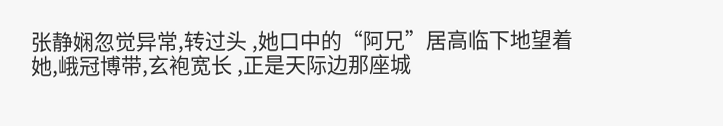张静娴忽觉异常,转过头 ,她口中的“阿兄”居高临下地望着她,峨冠博带,玄袍宽长 ,正是天际边那座城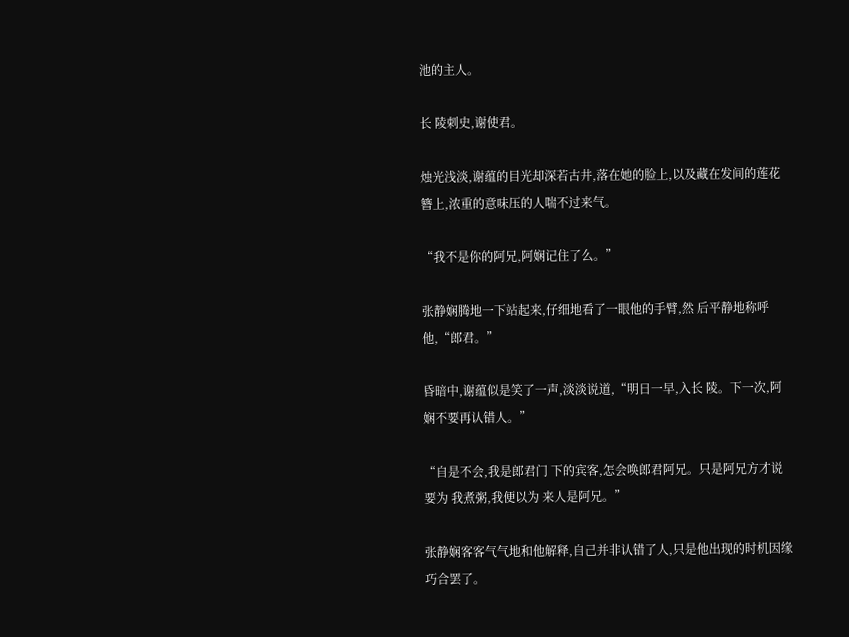池的主人。

长 陵刺史,谢使君。

烛光浅淡,谢蕴的目光却深若古井,落在她的脸上,以及藏在发间的莲花簪上,浓重的意味压的人喘不过来气。

“我不是你的阿兄,阿娴记住了么。”

张静娴腾地一下站起来,仔细地看了一眼他的手臂,然 后平静地称呼他,“郎君。”

昏暗中,谢蕴似是笑了一声,淡淡说道,“明日一早,入长 陵。下一次,阿娴不要再认错人。”

“自是不会,我是郎君门 下的宾客,怎会唤郎君阿兄。只是阿兄方才说要为 我煮粥,我便以为 来人是阿兄。”

张静娴客客气气地和他解释,自己并非认错了人,只是他出现的时机因缘巧合罢了。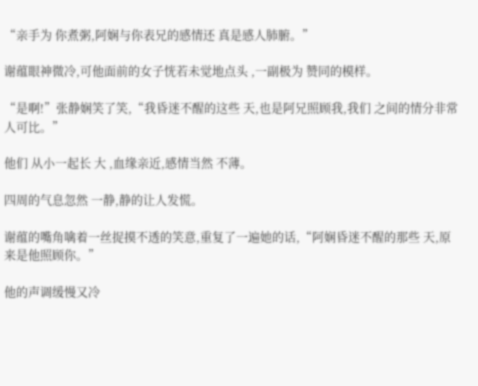“亲手为 你煮粥,阿娴与你表兄的感情还 真是感人肺腑。”

谢蕴眼神微冷,可他面前的女子恍若未觉地点头 ,一副极为 赞同的模样。

“是啊!”张静娴笑了笑,“我昏迷不醒的这些 天,也是阿兄照顾我,我们 之间的情分非常人可比。”

他们 从小一起长 大 ,血缘亲近,感情当然 不薄。

四周的气息忽然 一静,静的让人发慌。

谢蕴的嘴角噙着一丝捉摸不透的笑意,重复了一遍她的话,“阿娴昏迷不醒的那些 天,原来是他照顾你。”

他的声调缓慢又冷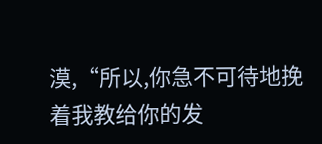漠,“所以,你急不可待地挽着我教给你的发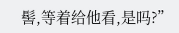髻,等着给他看,是吗?”